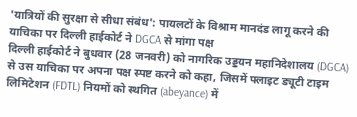'यात्रियों की सुरक्षा से सीधा संबंध': पायलटों के विश्राम मानदंड लागू करने की याचिका पर दिल्ली हाईकोर्ट ने DGCA से मांगा पक्ष
दिल्ली हाईकोर्ट ने बुधवार (28 जनवरी) को नागरिक उड्डयन महानिदेशालय (DGCA) से उस याचिका पर अपना पक्ष स्पष्ट करने को कहा, जिसमें फ्लाइट ड्यूटी टाइम लिमिटेशन (FDTL) नियमों को स्थगित (abeyance) में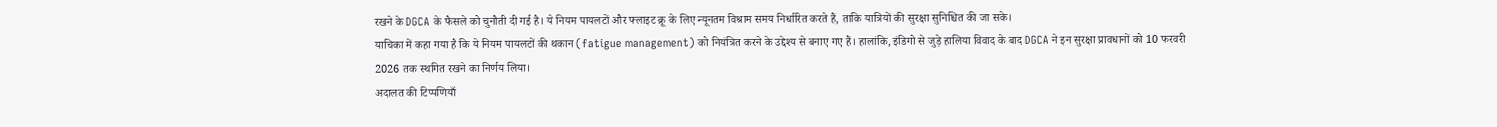रखने के DGCA के फैसले को चुनौती दी गई है। ये नियम पायलटों और फ्लाइट क्रू के लिए न्यूनतम विश्राम समय निर्धारित करते हैं, ताकि यात्रियों की सुरक्षा सुनिश्चित की जा सके।
याचिका में कहा गया है कि ये नियम पायलटों की थकान (fatigue management) को नियंत्रित करने के उद्देश्य से बनाए गए हैं। हालांकि, इंडिगो से जुड़े हालिया विवाद के बाद DGCA ने इन सुरक्षा प्रावधानों को 10 फरवरी 2026 तक स्थगित रखने का निर्णय लिया।
अदालत की टिप्पणियाँ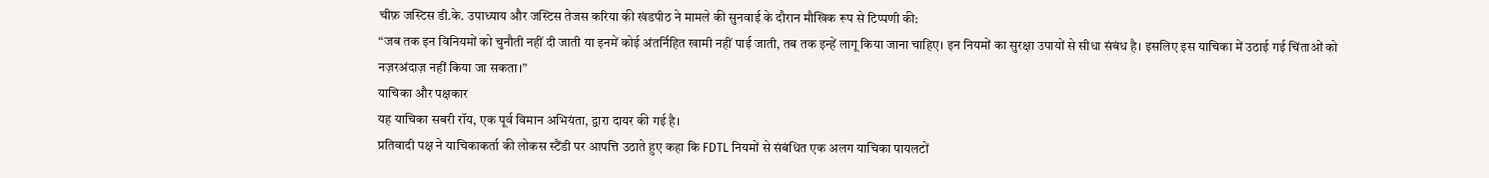चीफ़ जस्टिस डी.के. उपाध्याय और जस्टिस तेजस करिया की खंडपीठ ने मामले की सुनवाई के दौरान मौखिक रूप से टिप्पणी की:
“जब तक इन विनियमों को चुनौती नहीं दी जाती या इनमें कोई अंतर्निहित खामी नहीं पाई जाती, तब तक इन्हें लागू किया जाना चाहिए। इन नियमों का सुरक्षा उपायों से सीधा संबंध है। इसलिए इस याचिका में उठाई गई चिंताओं को नज़रअंदाज़ नहीं किया जा सकता।”
याचिका और पक्षकार
यह याचिका सबरी रॉय, एक पूर्व विमान अभियंता, द्वारा दायर की गई है।
प्रतिवादी पक्ष ने याचिकाकर्ता की लोकस स्टैंडी पर आपत्ति उठाते हुए कहा कि FDTL नियमों से संबंधित एक अलग याचिका पायलटों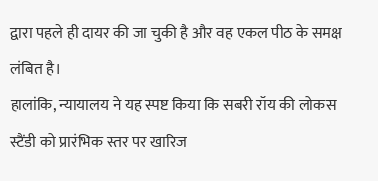द्वारा पहले ही दायर की जा चुकी है और वह एकल पीठ के समक्ष लंबित है।
हालांकि, न्यायालय ने यह स्पष्ट किया कि सबरी रॉय की लोकस स्टैंडी को प्रारंभिक स्तर पर खारिज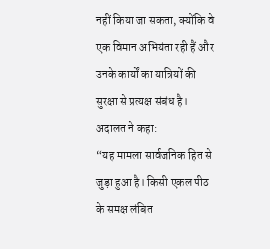नहीं किया जा सकता, क्योंकि वे एक विमान अभियंता रही हैं और उनके कार्यों का यात्रियों की सुरक्षा से प्रत्यक्ष संबंध है।
अदालत ने कहा:
“यह मामला सार्वजनिक हित से जुड़ा हुआ है। किसी एकल पीठ के समक्ष लंबित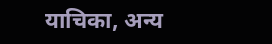याचिका, अन्य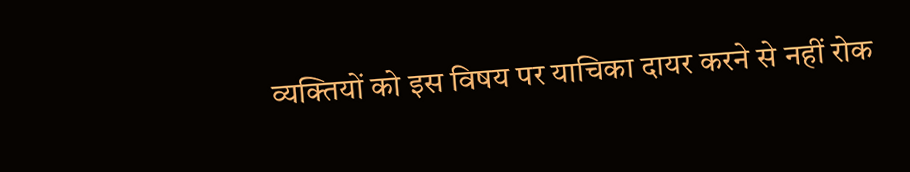व्यक्तियों को इस विषय पर याचिका दायर करने से नहीं रोक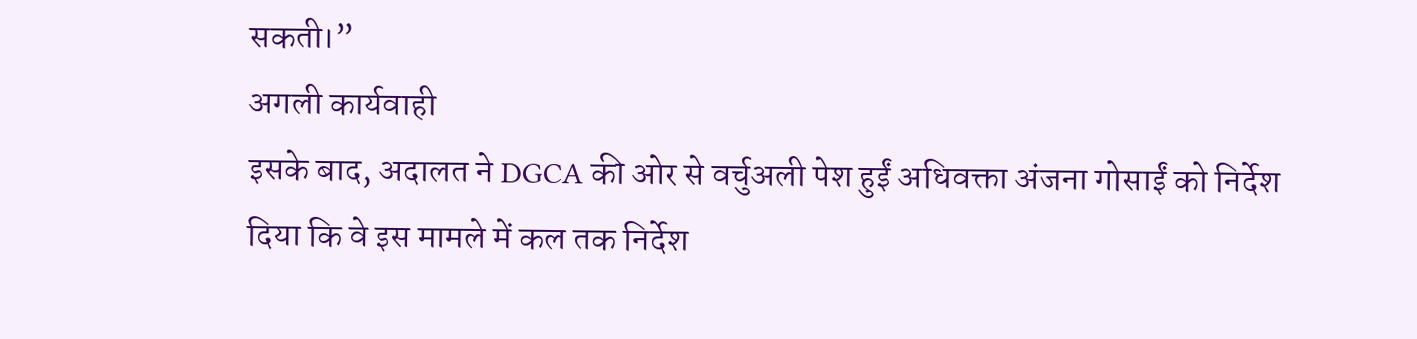सकती।”
अगली कार्यवाही
इसके बाद, अदालत ने DGCA की ओर से वर्चुअली पेश हुईं अधिवक्ता अंजना गोसाईं को निर्देश दिया कि वे इस मामले में कल तक निर्देश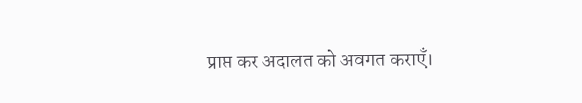प्राप्त कर अदालत को अवगत कराएँ।